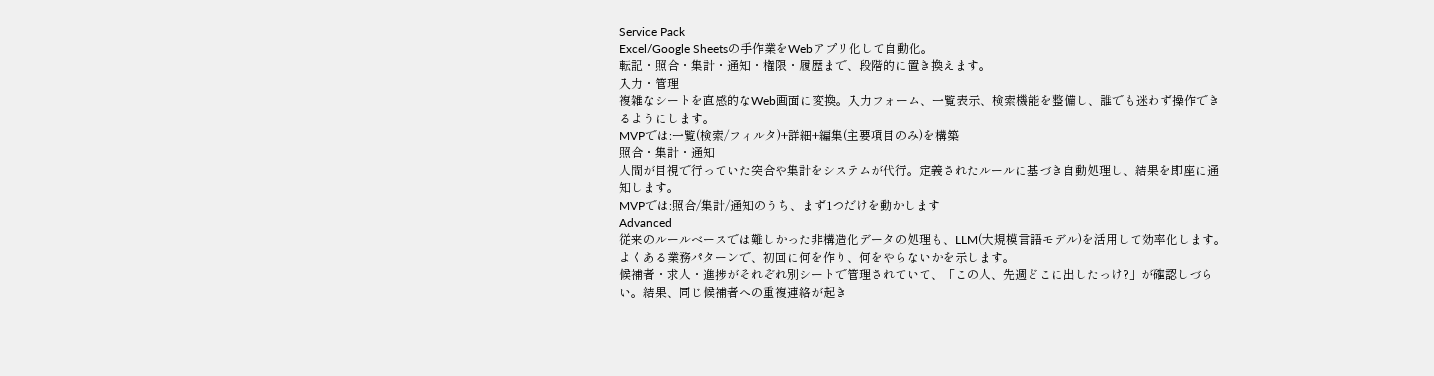Service Pack
Excel/Google Sheetsの手作業をWebアプリ化して自動化。
転記・照合・集計・通知・権限・履歴まで、段階的に置き換えます。
入力・管理
複雑なシートを直感的なWeb画面に変換。入力フォーム、一覧表示、検索機能を整備し、誰でも迷わず操作できるようにします。
MVPでは:一覧(検索/フィルタ)+詳細+編集(主要項目のみ)を構築
照合・集計・通知
人間が目視で行っていた突合や集計をシステムが代行。定義されたルールに基づき自動処理し、結果を即座に通知します。
MVPでは:照合/集計/通知のうち、まず1つだけを動かします
Advanced
従来のルールベースでは難しかった非構造化データの処理も、LLM(大規模言語モデル)を活用して効率化します。
よくある業務パターンで、初回に何を作り、何をやらないかを示します。
候補者・求人・進捗がそれぞれ別シートで管理されていて、「この人、先週どこに出したっけ?」が確認しづらい。結果、同じ候補者への重複連絡が起き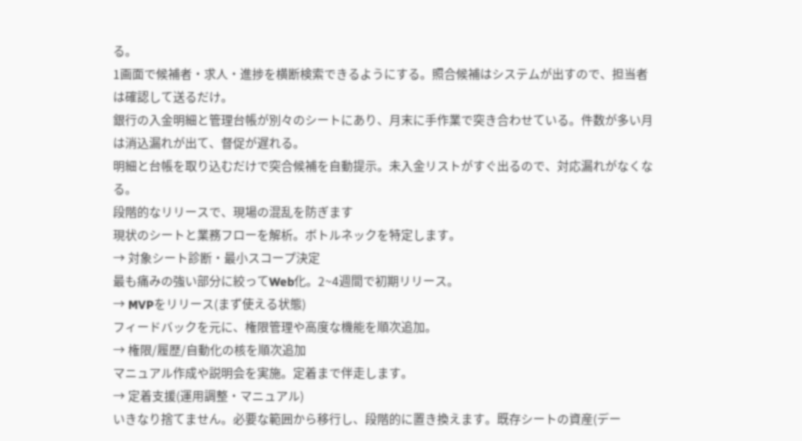る。
1画面で候補者・求人・進捗を横断検索できるようにする。照合候補はシステムが出すので、担当者は確認して送るだけ。
銀行の入金明細と管理台帳が別々のシートにあり、月末に手作業で突き合わせている。件数が多い月は消込漏れが出て、督促が遅れる。
明細と台帳を取り込むだけで突合候補を自動提示。未入金リストがすぐ出るので、対応漏れがなくなる。
段階的なリリースで、現場の混乱を防ぎます
現状のシートと業務フローを解析。ボトルネックを特定します。
→ 対象シート診断・最小スコープ決定
最も痛みの強い部分に絞ってWeb化。2~4週間で初期リリース。
→ MVPをリリース(まず使える状態)
フィードバックを元に、権限管理や高度な機能を順次追加。
→ 権限/履歴/自動化の核を順次追加
マニュアル作成や説明会を実施。定着まで伴走します。
→ 定着支援(運用調整・マニュアル)
いきなり捨てません。必要な範囲から移行し、段階的に置き換えます。既存シートの資産(デー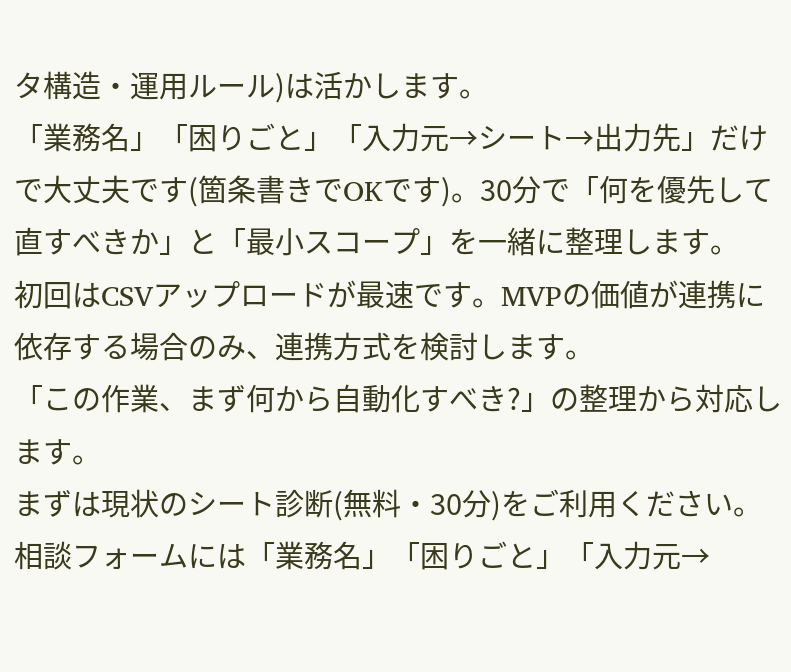タ構造・運用ルール)は活かします。
「業務名」「困りごと」「入力元→シート→出力先」だけで大丈夫です(箇条書きでOKです)。30分で「何を優先して直すべきか」と「最小スコープ」を一緒に整理します。
初回はCSVアップロードが最速です。MVPの価値が連携に依存する場合のみ、連携方式を検討します。
「この作業、まず何から自動化すべき?」の整理から対応します。
まずは現状のシート診断(無料・30分)をご利用ください。
相談フォームには「業務名」「困りごと」「入力元→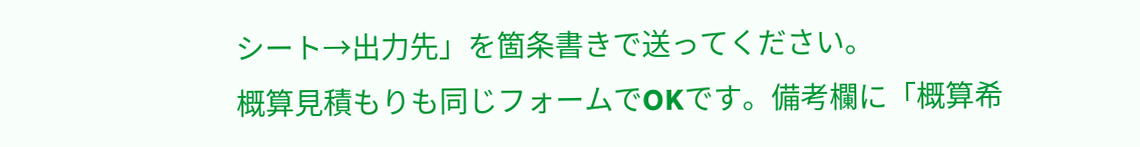シート→出力先」を箇条書きで送ってください。
概算見積もりも同じフォームでOKです。備考欄に「概算希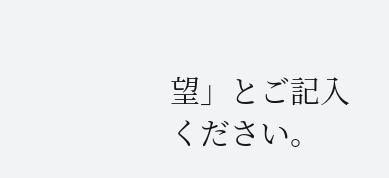望」とご記入ください。